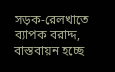সড়ক-রেলখাতে ব্যাপক বরাদ্দ, বাস্তবায়ন হচ্ছে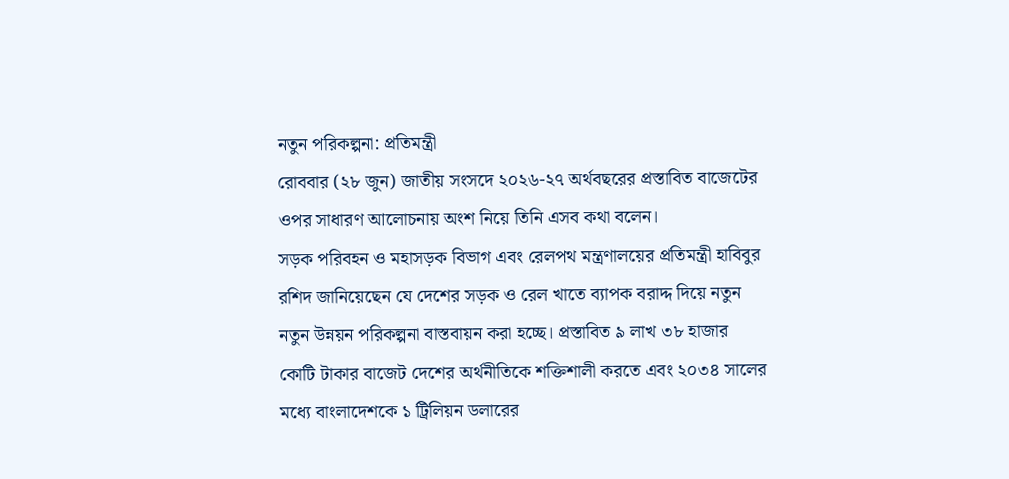নতুন পরিকল্পনা: প্রতিমন্ত্রী
রোববার (২৮ জুন) জাতীয় সংসদে ২০২৬-২৭ অর্থবছরের প্রস্তাবিত বাজেটের ওপর সাধারণ আলোচনায় অংশ নিয়ে তিনি এসব কথা বলেন।
সড়ক পরিবহন ও মহাসড়ক বিভাগ এবং রেলপথ মন্ত্রণালয়ের প্রতিমন্ত্রী হাবিবুর রশিদ জানিয়েছেন যে দেশের সড়ক ও রেল খাতে ব্যাপক বরাদ্দ দিয়ে নতুন নতুন উন্নয়ন পরিকল্পনা বাস্তবায়ন করা হচ্ছে। প্রস্তাবিত ৯ লাখ ৩৮ হাজার কোটি টাকার বাজেট দেশের অর্থনীতিকে শক্তিশালী করতে এবং ২০৩৪ সালের মধ্যে বাংলাদেশকে ১ ট্রিলিয়ন ডলারের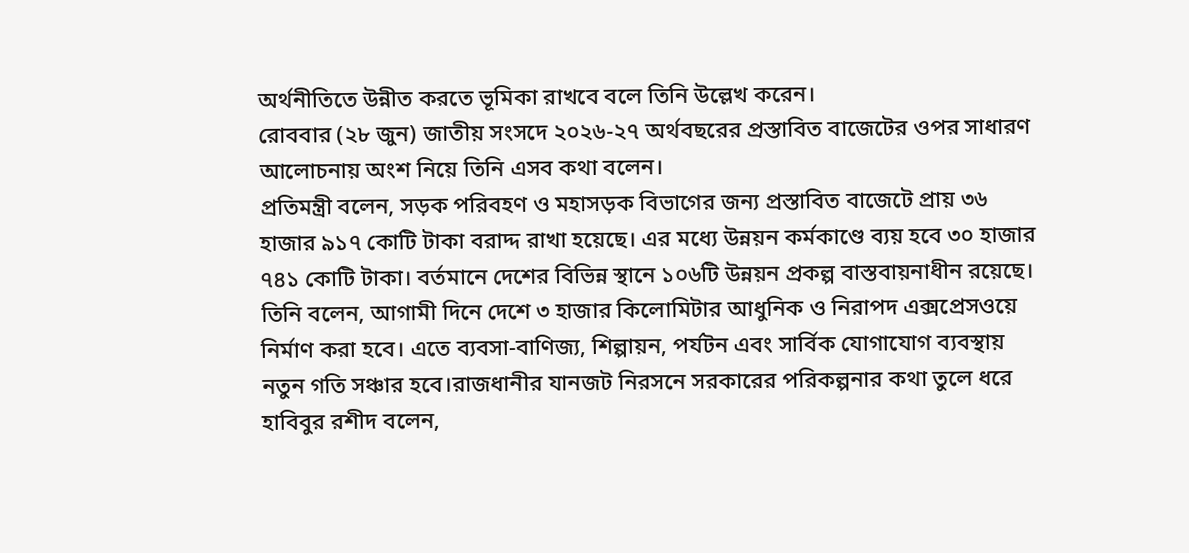অর্থনীতিতে উন্নীত করতে ভূমিকা রাখবে বলে তিনি উল্লেখ করেন।
রোববার (২৮ জুন) জাতীয় সংসদে ২০২৬-২৭ অর্থবছরের প্রস্তাবিত বাজেটের ওপর সাধারণ আলোচনায় অংশ নিয়ে তিনি এসব কথা বলেন।
প্রতিমন্ত্রী বলেন, সড়ক পরিবহণ ও মহাসড়ক বিভাগের জন্য প্রস্তাবিত বাজেটে প্রায় ৩৬ হাজার ৯১৭ কোটি টাকা বরাদ্দ রাখা হয়েছে। এর মধ্যে উন্নয়ন কর্মকাণ্ডে ব্যয় হবে ৩০ হাজার ৭৪১ কোটি টাকা। বর্তমানে দেশের বিভিন্ন স্থানে ১০৬টি উন্নয়ন প্রকল্প বাস্তবায়নাধীন রয়েছে।
তিনি বলেন, আগামী দিনে দেশে ৩ হাজার কিলোমিটার আধুনিক ও নিরাপদ এক্সপ্রেসওয়ে নির্মাণ করা হবে। এতে ব্যবসা-বাণিজ্য, শিল্পায়ন, পর্যটন এবং সার্বিক যোগাযোগ ব্যবস্থায় নতুন গতি সঞ্চার হবে।রাজধানীর যানজট নিরসনে সরকারের পরিকল্পনার কথা তুলে ধরে হাবিবুর রশীদ বলেন,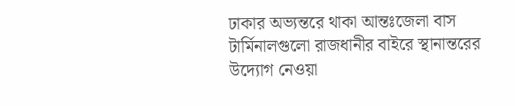ঢাকার অভ্যন্তরে থাকা আন্তঃজেলা বাস টার্মিনালগুলো রাজধানীর বাইরে স্থানান্তরের উদ্যোগ নেওয়া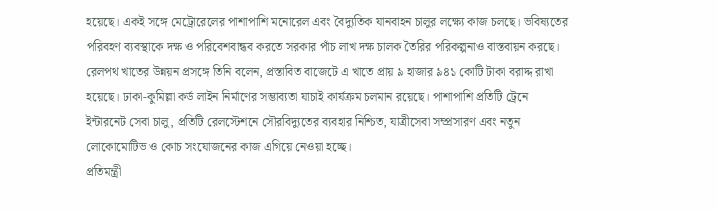হয়েছে। একই সঙ্গে মেট্রোরেলের পাশাপাশি মনোরেল এবং বৈদ্যুতিক যানবাহন চালুর লক্ষ্যে কাজ চলছে। ভবিষ্যতের পরিবহণ ব্যবস্থাকে দক্ষ ও পরিবেশবান্ধব করতে সরকার পাঁচ লাখ দক্ষ চালক তৈরির পরিকল্পনাও বাস্তবায়ন করছে।
রেলপথ খাতের উন্নয়ন প্রসঙ্গে তিনি বলেন, প্রস্তাবিত বাজেটে এ খাতে প্রায় ৯ হাজার ৯৪১ কোটি টাকা বরাদ্দ রাখা হয়েছে। ঢাকা-কুমিল্লা কর্ড লাইন নির্মাণের সম্ভাব্যতা যাচাই কার্যক্রম চলমান রয়েছে। পাশাপাশি প্রতিটি ট্রেনে ইন্টারনেট সেবা চালু, প্রতিটি রেলস্টেশনে সৌরবিদ্যুতের ব্যবহার নিশ্চিত, যাত্রীসেবা সম্প্রসারণ এবং নতুন লোকোমোটিভ ও কোচ সংযোজনের কাজ এগিয়ে নেওয়া হচ্ছে।
প্রতিমন্ত্রী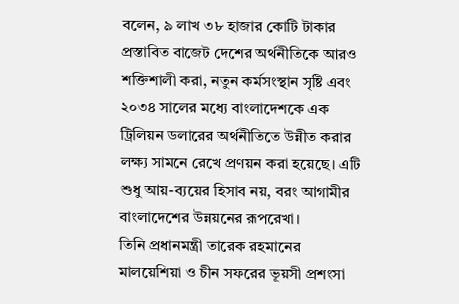বলেন, ৯ লাখ ৩৮ হাজার কোটি টাকার প্রস্তাবিত বাজেট দেশের অর্থনীতিকে আরও শক্তিশালী করা, নতুন কর্মসংস্থান সৃষ্টি এবং ২০৩৪ সালের মধ্যে বাংলাদেশকে এক ট্রিলিয়ন ডলারের অর্থনীতিতে উন্নীত করার লক্ষ্য সামনে রেখে প্রণয়ন করা হয়েছে। এটি শুধু আয়-ব্যয়ের হিসাব নয়, বরং আগামীর বাংলাদেশের উন্নয়নের রূপরেখা।
তিনি প্রধানমন্ত্রী তারেক রহমানের মালয়েশিয়া ও চীন সফরের ভূয়সী প্রশংসা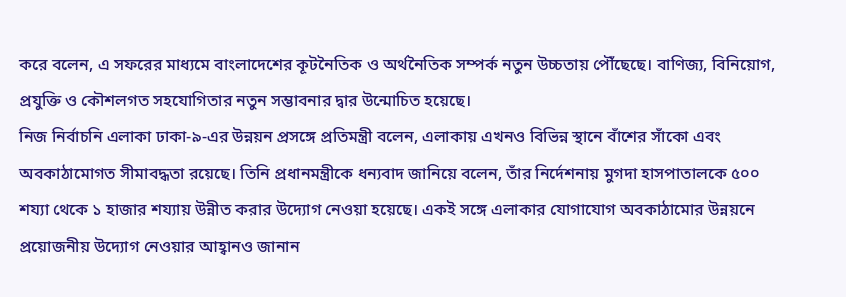করে বলেন, এ সফরের মাধ্যমে বাংলাদেশের কূটনৈতিক ও অর্থনৈতিক সম্পর্ক নতুন উচ্চতায় পৌঁছেছে। বাণিজ্য, বিনিয়োগ, প্রযুক্তি ও কৌশলগত সহযোগিতার নতুন সম্ভাবনার দ্বার উন্মোচিত হয়েছে।
নিজ নির্বাচনি এলাকা ঢাকা-৯-এর উন্নয়ন প্রসঙ্গে প্রতিমন্ত্রী বলেন, এলাকায় এখনও বিভিন্ন স্থানে বাঁশের সাঁকো এবং অবকাঠামোগত সীমাবদ্ধতা রয়েছে। তিনি প্রধানমন্ত্রীকে ধন্যবাদ জানিয়ে বলেন, তাঁর নির্দেশনায় মুগদা হাসপাতালকে ৫০০ শয্যা থেকে ১ হাজার শয্যায় উন্নীত করার উদ্যোগ নেওয়া হয়েছে। একই সঙ্গে এলাকার যোগাযোগ অবকাঠামোর উন্নয়নে প্রয়োজনীয় উদ্যোগ নেওয়ার আহ্বানও জানান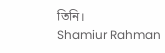তিনি।
Shamiur Rahman